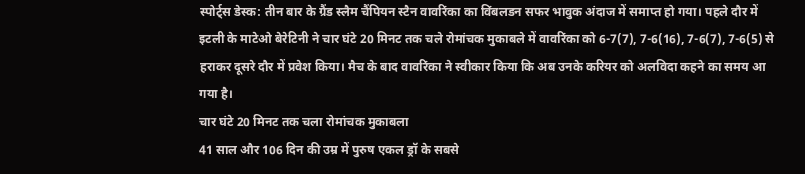स्पोर्ट्स डेस्क: तीन बार के ग्रैंड स्लैम चैंपियन स्टैन वावरिंका का विंबलडन सफर भावुक अंदाज में समाप्त हो गया। पहले दौर में इटली के माटेओ बेरेटिनी ने चार घंटे 20 मिनट तक चले रोमांचक मुकाबले में वावरिंका को 6-7(7), 7-6(16), 7-6(7), 7-6(5) से हराकर दूसरे दौर में प्रवेश किया। मैच के बाद वावरिंका ने स्वीकार किया कि अब उनके करियर को अलविदा कहने का समय आ गया है।
चार घंटे 20 मिनट तक चला रोमांचक मुकाबला
41 साल और 106 दिन की उम्र में पुरुष एकल ड्रॉ के सबसे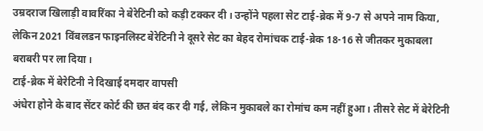उम्रदराज खिलाड़ी वावरिंका ने बेरेटिनी को कड़ी टक्कर दी। उन्होंने पहला सेट टाई-ब्रेक में 9-7 से अपने नाम किया, लेकिन 2021 विंबलडन फाइनलिस्ट बेरेटिनी ने दूसरे सेट का बेहद रोमांचक टाई-ब्रेक 18-16 से जीतकर मुकाबला बराबरी पर ला दिया।
टाई-ब्रेक में बेरेटिनी ने दिखाई दमदार वापसी
अंधेरा होने के बाद सेंटर कोर्ट की छत बंद कर दी गई, लेकिन मुकाबले का रोमांच कम नहीं हुआ। तीसरे सेट में बेरेटिनी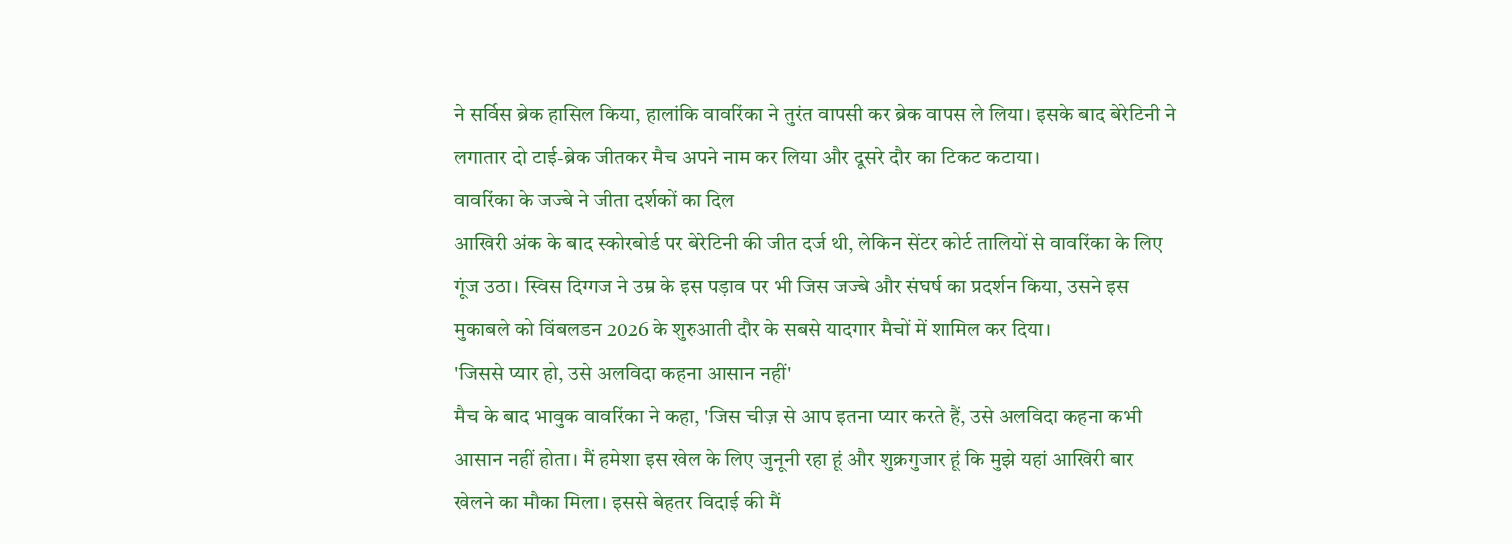ने सर्विस ब्रेक हासिल किया, हालांकि वावरिंका ने तुरंत वापसी कर ब्रेक वापस ले लिया। इसके बाद बेरेटिनी ने लगातार दो टाई-ब्रेक जीतकर मैच अपने नाम कर लिया और दूसरे दौर का टिकट कटाया।
वावरिंका के जज्बे ने जीता दर्शकों का दिल
आखिरी अंक के बाद स्कोरबोर्ड पर बेरेटिनी की जीत दर्ज थी, लेकिन सेंटर कोर्ट तालियों से वावरिंका के लिए गूंज उठा। स्विस दिग्गज ने उम्र के इस पड़ाव पर भी जिस जज्बे और संघर्ष का प्रदर्शन किया, उसने इस मुकाबले को विंबलडन 2026 के शुरुआती दौर के सबसे यादगार मैचों में शामिल कर दिया।
'जिससे प्यार हो, उसे अलविदा कहना आसान नहीं'
मैच के बाद भावुक वावरिंका ने कहा, 'जिस चीज़ से आप इतना प्यार करते हैं, उसे अलविदा कहना कभी आसान नहीं होता। मैं हमेशा इस खेल के लिए जुनूनी रहा हूं और शुक्रगुजार हूं कि मुझे यहां आखिरी बार खेलने का मौका मिला। इससे बेहतर विदाई की मैं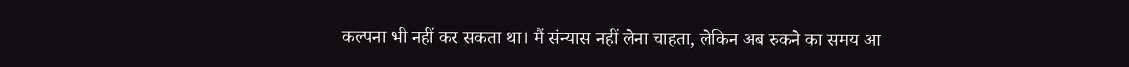कल्पना भी नहीं कर सकता था। मैं संन्यास नहीं लेना चाहता, लेकिन अब रुकने का समय आ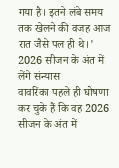गया है। इतने लंबे समय तक खेलने की वजह आज रात जैसे पल ही थे।'
2026 सीजन के अंत में लेंगे संन्यास
वावरिंका पहले ही घोषणा कर चुके हैं कि वह 2026 सीजन के अंत में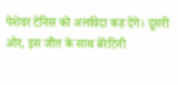पेशेवर टेनिस को अलविदा कह देंगे। दूसरी ओर, इस जीत के साथ बेरेटिनी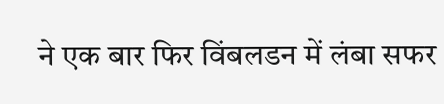ने एक बार फिर विंबलडन में लंबा सफर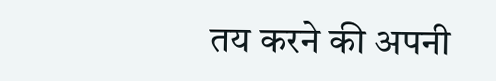तय करने की अपनी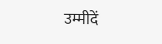उम्मीदें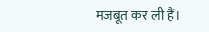मजबूत कर ली हैं।